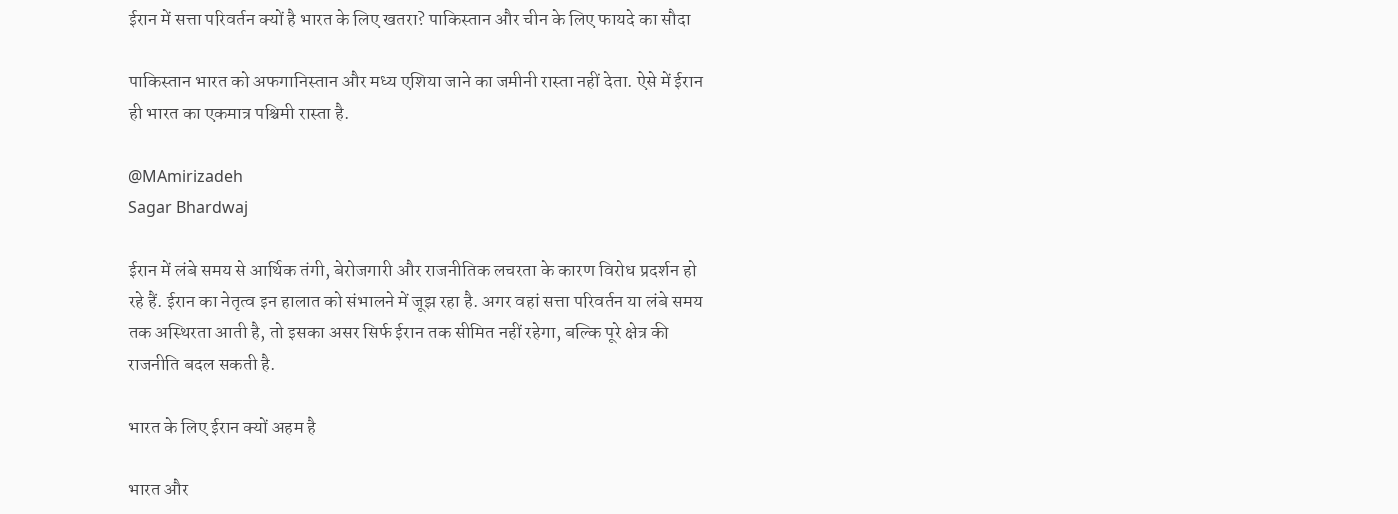ईरान में सत्ता परिवर्तन क्यों है भारत के लिए खतरा? पाकिस्तान और चीन के लिए फायदे का सौदा

पाकिस्तान भारत को अफगानिस्तान और मध्य एशिया जाने का जमीनी रास्ता नहीं देता. ऐसे में ईरान ही भारत का एकमात्र पश्चिमी रास्ता है.

@MAmirizadeh
Sagar Bhardwaj

ईरान में लंबे समय से आर्थिक तंगी, बेरोजगारी और राजनीतिक लचरता के कारण विरोध प्रदर्शन हो रहे हैं. ईरान का नेतृत्व इन हालात को संभालने में जूझ रहा है. अगर वहां सत्ता परिवर्तन या लंबे समय तक अस्थिरता आती है, तो इसका असर सिर्फ ईरान तक सीमित नहीं रहेगा, बल्कि पूरे क्षेत्र की राजनीति बदल सकती है.

भारत के लिए ईरान क्यों अहम है

भारत और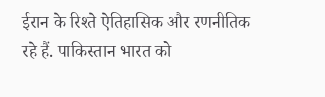ईरान के रिश्ते ऐतिहासिक और रणनीतिक रहे हैं. पाकिस्तान भारत को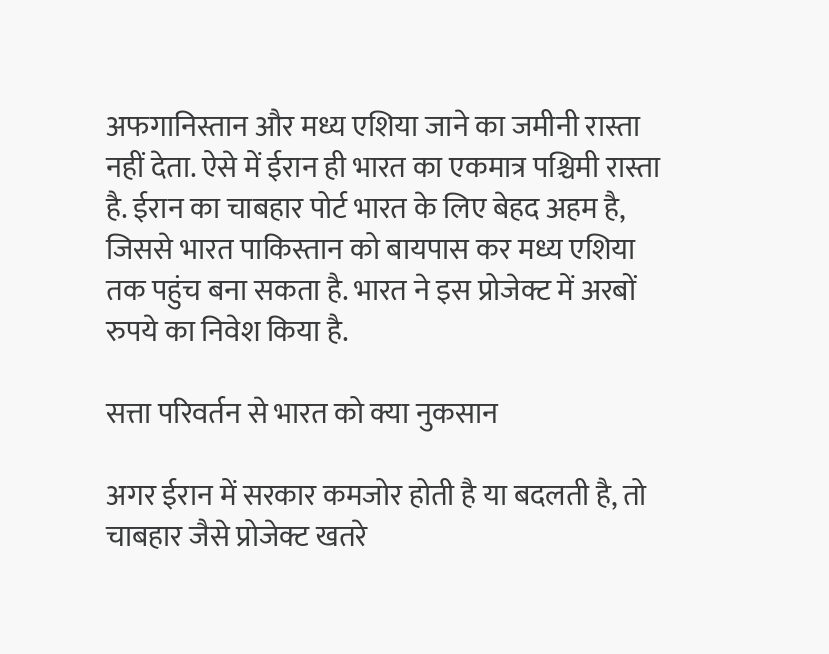अफगानिस्तान और मध्य एशिया जाने का जमीनी रास्ता नहीं देता. ऐसे में ईरान ही भारत का एकमात्र पश्चिमी रास्ता है. ईरान का चाबहार पोर्ट भारत के लिए बेहद अहम है, जिससे भारत पाकिस्तान को बायपास कर मध्य एशिया तक पहुंच बना सकता है. भारत ने इस प्रोजेक्ट में अरबों रुपये का निवेश किया है.

सत्ता परिवर्तन से भारत को क्या नुकसान

अगर ईरान में सरकार कमजोर होती है या बदलती है, तो चाबहार जैसे प्रोजेक्ट खतरे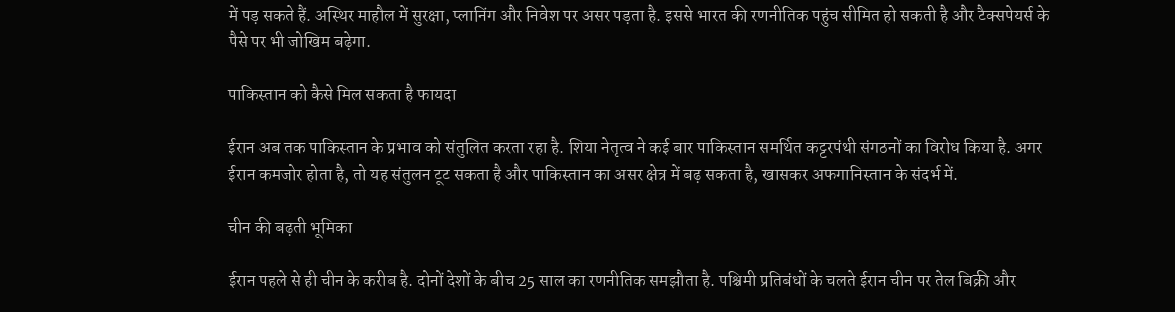में पड़ सकते हैं. अस्थिर माहौल में सुरक्षा, प्लानिंग और निवेश पर असर पड़ता है. इससे भारत की रणनीतिक पहुंच सीमित हो सकती है और टैक्सपेयर्स के पैसे पर भी जोखिम बढ़ेगा.

पाकिस्तान को कैसे मिल सकता है फायदा

ईरान अब तक पाकिस्तान के प्रभाव को संतुलित करता रहा है. शिया नेतृत्व ने कई बार पाकिस्तान समर्थित कट्टरपंथी संगठनों का विरोध किया है. अगर ईरान कमजोर होता है, तो यह संतुलन टूट सकता है और पाकिस्तान का असर क्षेत्र में बढ़ सकता है, खासकर अफगानिस्तान के संदर्भ में.

चीन की बढ़ती भूमिका

ईरान पहले से ही चीन के करीब है. दोनों देशों के बीच 25 साल का रणनीतिक समझौता है. पश्चिमी प्रतिबंधों के चलते ईरान चीन पर तेल बिक्री और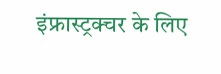इंफ्रास्ट्रक्चर के लिए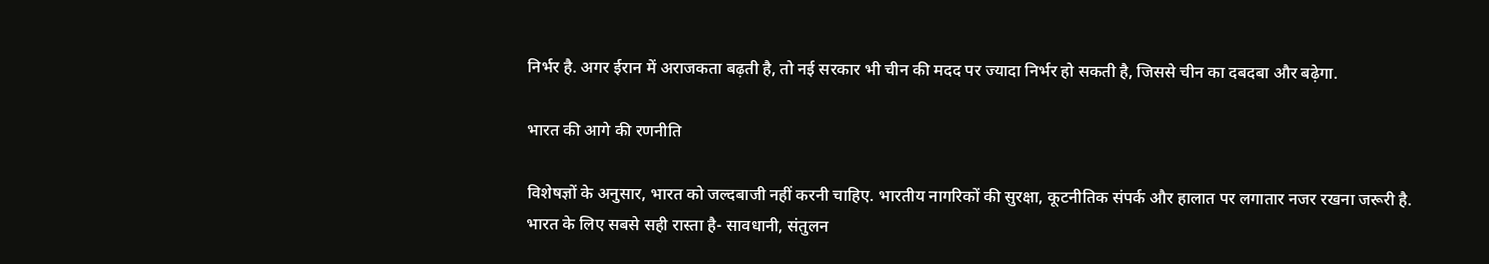निर्भर है. अगर ईरान में अराजकता बढ़ती है, तो नई सरकार भी चीन की मदद पर ज्यादा निर्भर हो सकती है, जिससे चीन का दबदबा और बढ़ेगा.

भारत की आगे की रणनीति

विशेषज्ञों के अनुसार, भारत को जल्दबाजी नहीं करनी चाहिए. भारतीय नागरिकों की सुरक्षा, कूटनीतिक संपर्क और हालात पर लगातार नजर रखना जरूरी है. भारत के लिए सबसे सही रास्ता है- सावधानी, संतुलन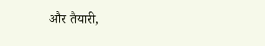और तैयारी,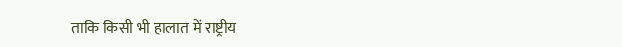ताकि किसी भी हालात में राष्ट्रीय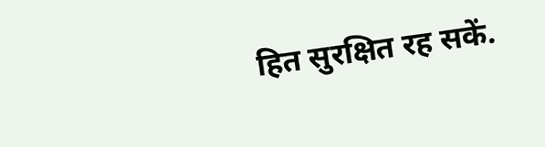हित सुरक्षित रह सकें.